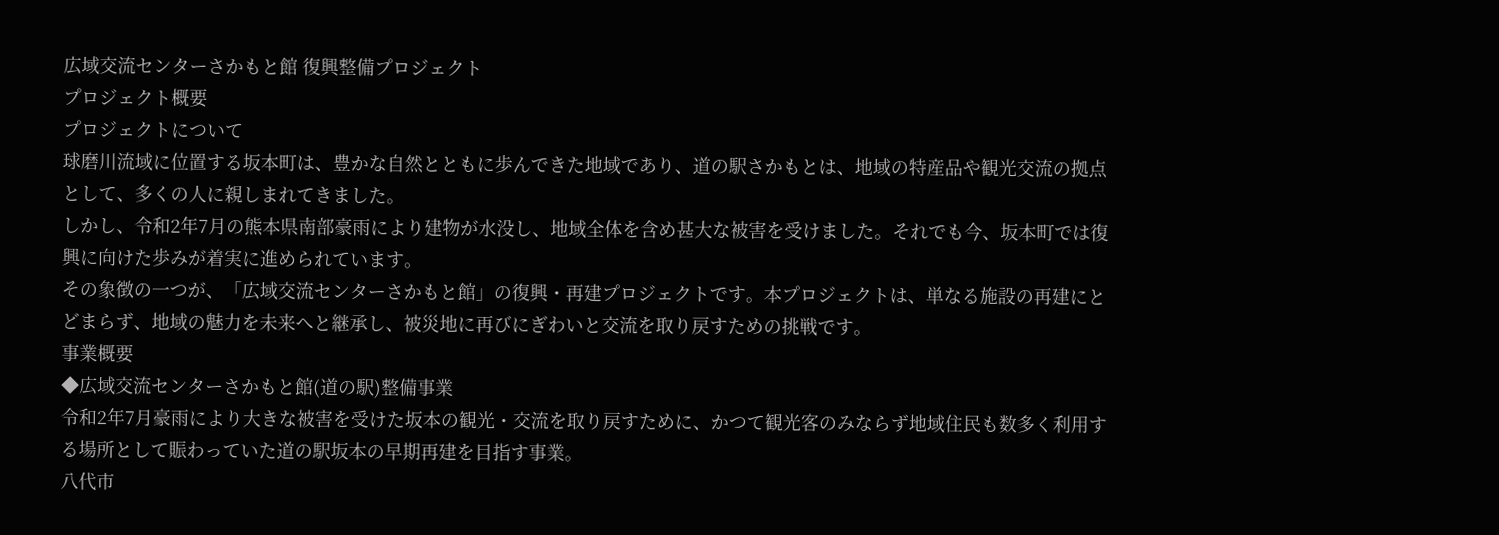広域交流センターさかもと館 復興整備プロジェクト
プロジェクト概要
プロジェクトについて
球磨川流域に位置する坂本町は、豊かな自然とともに歩んできた地域であり、道の駅さかもとは、地域の特産品や観光交流の拠点として、多くの人に親しまれてきました。
しかし、令和2年7月の熊本県南部豪雨により建物が水没し、地域全体を含め甚大な被害を受けました。それでも今、坂本町では復興に向けた歩みが着実に進められています。
その象徴の一つが、「広域交流センターさかもと館」の復興・再建プロジェクトです。本プロジェクトは、単なる施設の再建にとどまらず、地域の魅力を未来へと継承し、被災地に再びにぎわいと交流を取り戻すための挑戦です。
事業概要
◆広域交流センターさかもと館(道の駅)整備事業
令和2年7月豪雨により大きな被害を受けた坂本の観光・交流を取り戻すために、かつて観光客のみならず地域住民も数多く利用する場所として賑わっていた道の駅坂本の早期再建を目指す事業。
八代市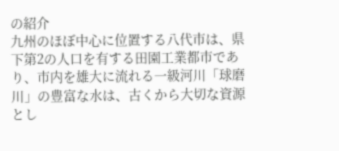の紹介
九州のほぼ中心に位置する八代市は、県下第2の人口を有する田園工業都市であり、市内を雄大に流れる一級河川「球磨川」の豊富な水は、古くから大切な資源とし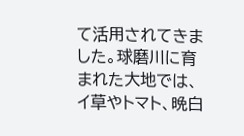て活用されてきました。球磨川に育まれた大地では、イ草やトマト、晩白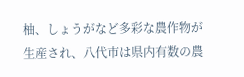柚、しょうがなど多彩な農作物が生産され、八代市は県内有数の農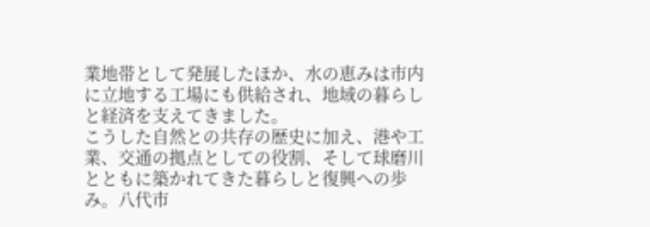業地帯として発展したほか、水の恵みは市内に立地する工場にも供給され、地域の暮らしと経済を支えてきました。
こうした自然との共存の歴史に加え、港や工業、交通の拠点としての役割、そして球磨川とともに築かれてきた暮らしと復興への歩み。八代市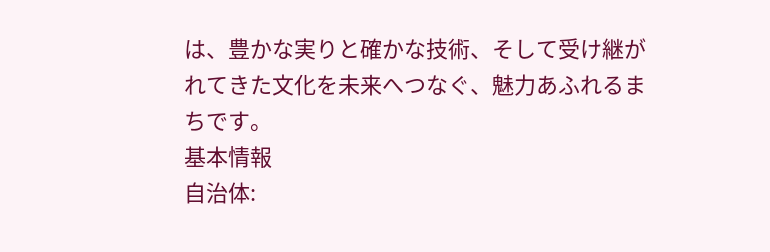は、豊かな実りと確かな技術、そして受け継がれてきた文化を未来へつなぐ、魅力あふれるまちです。
基本情報
自治体: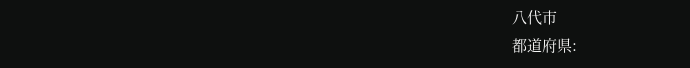八代市
都道府県: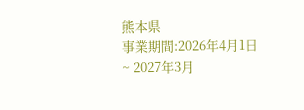熊本県
事業期間:2026年4月1日 ~ 2027年3月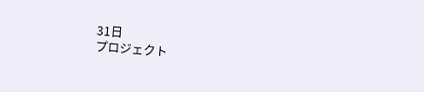31日
プロジェクト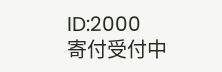ID:2000
寄付受付中